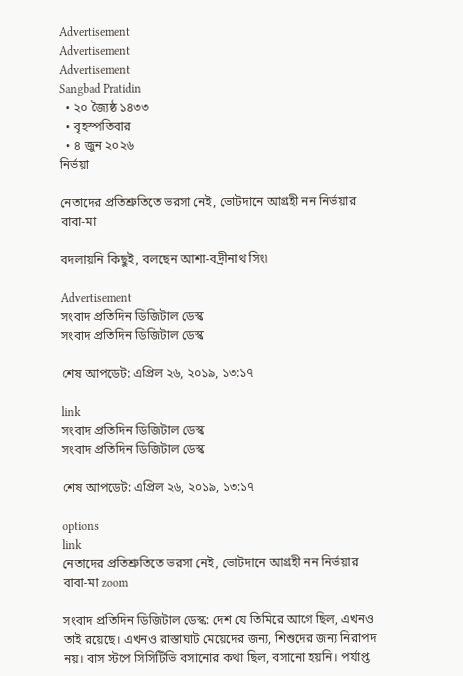Advertisement
Advertisement
Advertisement
Sangbad Pratidin
  • ২০ জ্যৈষ্ঠ ১৪৩৩
  • বৃহস্পতিবার
  • ৪ জুন ২০২৬
নির্ভয়া

নেতাদের প্রতিশ্রুতিতে ভরসা নেই, ভোটদানে আগ্রহী নন নির্ভয়ার বাবা-মা

বদলায়নি কিছুই, বলছেন আশা-বদ্রীনাথ সিং৷

Advertisement
সংবাদ প্রতিদিন ডিজিটাল ডেস্ক
সংবাদ প্রতিদিন ডিজিটাল ডেস্ক

শেষ আপডেট: এপ্রিল ২৬, ২০১৯, ১৩:১৭

link
সংবাদ প্রতিদিন ডিজিটাল ডেস্ক
সংবাদ প্রতিদিন ডিজিটাল ডেস্ক

শেষ আপডেট: এপ্রিল ২৬, ২০১৯, ১৩:১৭

options
link
নেতাদের প্রতিশ্রুতিতে ভরসা নেই, ভোটদানে আগ্রহী নন নির্ভয়ার বাবা-মা zoom

সংবাদ প্রতিদিন ডিজিটাল ডেস্ক: দেশ যে তিমিরে আগে ছিল, এখনও তাই রয়েছে। এখনও রাস্তাঘাট মেয়েদের জন্য, শিশুদের জন্য নিরাপদ নয়। বাস স্টপে সিসিটিভি বসানোর কথা ছিল, বসানো হয়নি। পর্যাপ্ত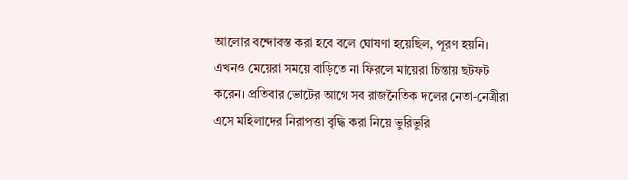আলোর বন্দোবস্ত করা হবে বলে ঘোষণা হয়েছিল, পূরণ হয়নি। এখনও মেয়েরা সময়ে বাড়িতে না ফিরলে মায়েরা চিন্তায় ছটফট করেন। প্রতিবার ভোটের আগে সব রাজনৈতিক দলের নেতা-নেত্রীরা এসে মহিলাদের নিরাপত্তা বৃদ্ধি করা নিয়ে ভুরিভুরি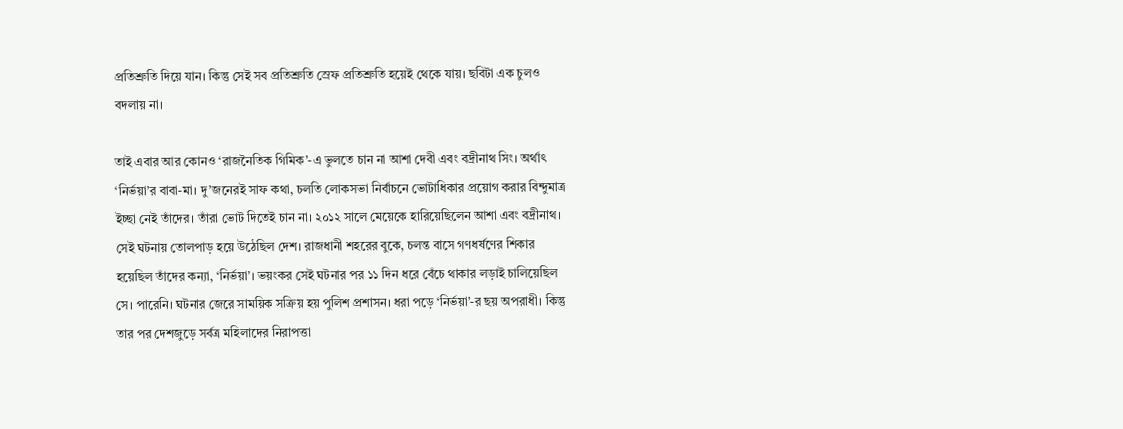প্রতিশ্রুতি দিয়ে যান। কিন্তু সেই সব প্রতিশ্রুতি স্রেফ প্রতিশ্রুতি হয়েই থেকে যায়। ছবিটা এক চুলও বদলায় না।

তাই এবার আর কোনও ‘রাজনৈতিক গিমিক’-এ ভুলতে চান না আশা দেবী এবং বদ্রীনাথ সিং। অর্থাৎ ‘নির্ভয়া’র বাবা-মা। দু’জনেরই সাফ কথা, চলতি লোকসভা নির্বাচনে ভোটাধিকার প্রয়োগ করার বিন্দুমাত্র ইচ্ছা নেই তাঁদের। তাঁরা ভোট দিতেই চান না। ২০১২ সালে মেয়েকে হারিয়েছিলেন আশা এবং বদ্রীনাথ। সেই ঘটনায় তোলপাড় হয়ে উঠেছিল দেশ। রাজধানী শহরের বুকে, চলন্ত বাসে গণধর্ষণের শিকার হয়েছিল তাঁদের কন্যা, ‘নির্ভয়া’। ভয়ংকর সেই ঘটনার পর ১১ দিন ধরে বেঁচে থাকার লড়াই চালিয়েছিল সে। পারেনি। ঘটনার জেরে সাময়িক সক্রিয় হয় পুলিশ প্রশাসন। ধরা পড়ে ‘নির্ভয়া’-র ছয় অপরাধী। কিন্তু তার পর দেশজুড়ে সর্বত্র মহিলাদের নিরাপত্তা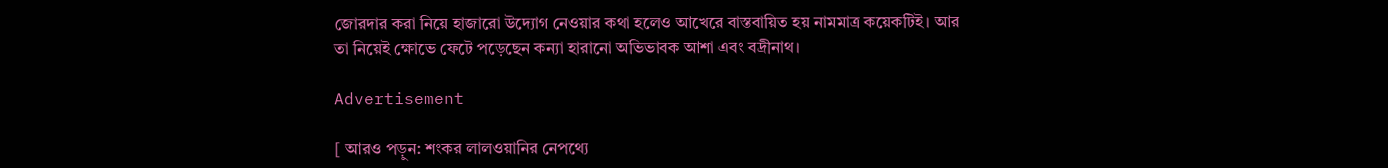জোরদার করা নিয়ে হাজারো উদ্যোগ নেওয়ার কথা হলেও আখেরে বাস্তবায়িত হয় নামমাত্র কয়েকটিই। আর তা নিয়েই ক্ষোভে ফেটে পড়েছেন কন্যা হারানো অভিভাবক আশা এবং বদ্রীনাথ।

Advertisement

[ আরও পড়ুন: শংকর লালওয়ানির নেপথ্যে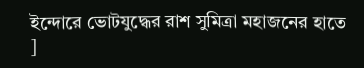ইন্দোরে ভোটযুদ্ধের রাশ সুমিত্রা মহাজনের হাতে ]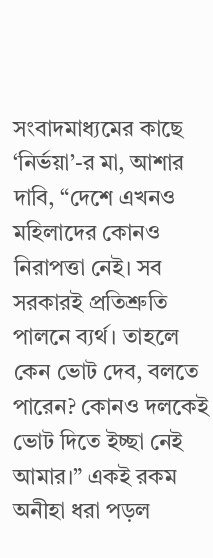সংবাদমাধ্যমের কাছে ‘নির্ভয়া’-র মা, আশার দাবি, “দেশে এখনও মহিলাদের কোনও নিরাপত্তা নেই। সব সরকারই প্রতিশ্রুতি পালনে ব্যর্থ। তাহলে কেন ভোট দেব, বলতে পারেন? কোনও দলকেই ভোট দিতে ইচ্ছা নেই আমার।” একই রকম অনীহা ধরা পড়ল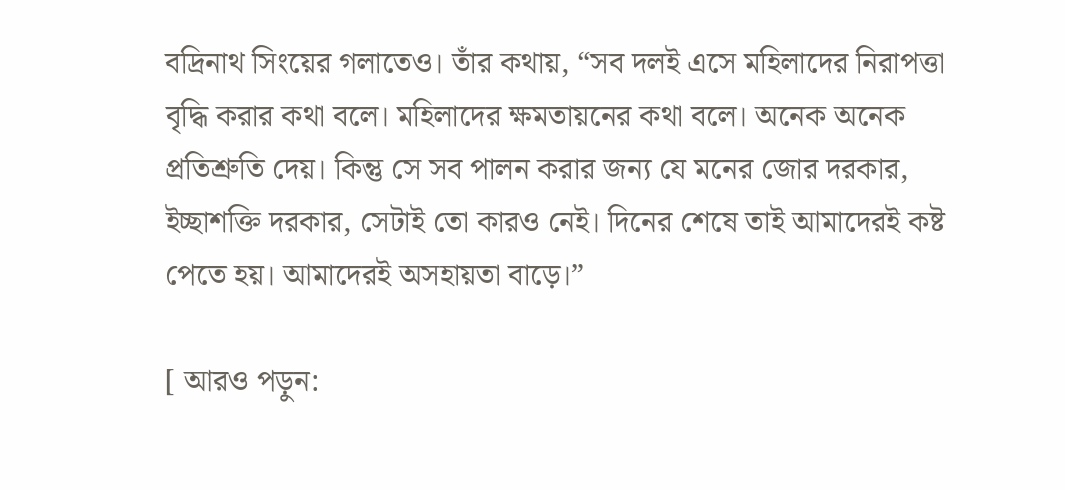বদ্রিনাথ সিংয়ের গলাতেও। তাঁর কথায়, “সব দলই এসে মহিলাদের নিরাপত্তা বৃদ্ধি করার কথা বলে। মহিলাদের ক্ষমতায়নের কথা বলে। অনেক অনেক প্রতিশ্রুতি দেয়। কিন্তু সে সব পালন করার জন্য যে মনের জোর দরকার, ইচ্ছাশক্তি দরকার, সেটাই তো কারও নেই। দিনের শেষে তাই আমাদেরই কষ্ট পেতে হয়। আমাদেরই অসহায়তা বাড়ে।”

[ আরও পড়ুন: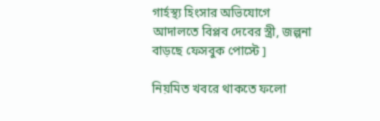গার্হস্থ্য হিংসার অভিযোগে আদালতে বিপ্লব দেবের স্ত্রী, জল্পনা বাড়ছে ফেসবুক পোস্টে ]

নিয়মিত খবরে থাকতে ফলো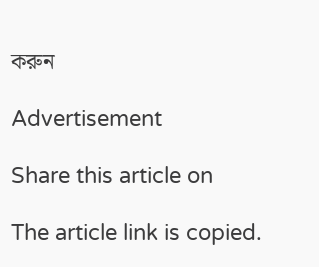করুন

Advertisement

Share this article on

The article link is copied.